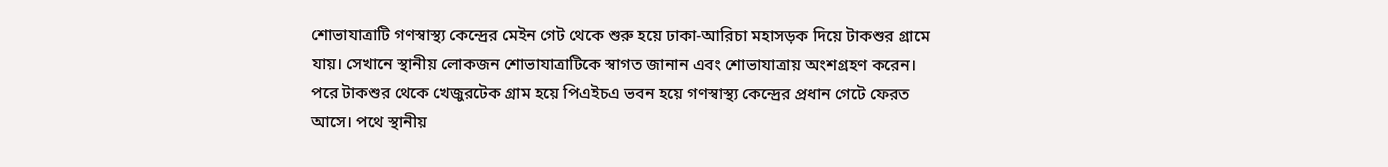শোভাযাত্রাটি গণস্বাস্থ্য কেন্দ্রের মেইন গেট থেকে শুরু হয়ে ঢাকা-আরিচা মহাসড়ক দিয়ে টাকশুর গ্রামে যায়। সেখানে স্থানীয় লোকজন শোভাযাত্রাটিকে স্বাগত জানান এবং শোভাযাত্রায় অংশগ্রহণ করেন। পরে টাকশুর থেকে খেজুরটেক গ্রাম হয়ে পিএইচএ ভবন হয়ে গণস্বাস্থ্য কেন্দ্রের প্রধান গেটে ফেরত আসে। পথে স্থানীয়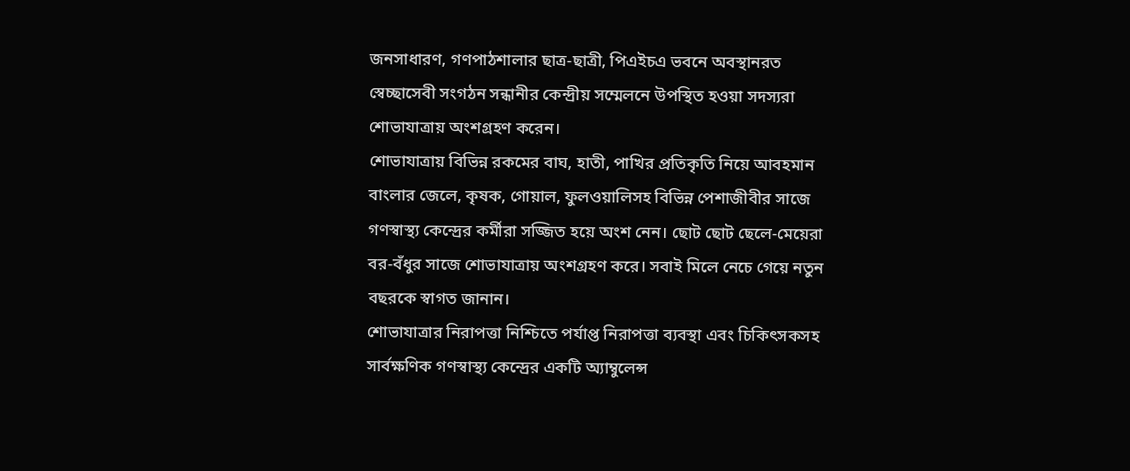জনসাধারণ, গণপাঠশালার ছাত্র-ছাত্রী, পিএইচএ ভবনে অবস্থানরত স্বেচ্ছাসেবী সংগঠন সন্ধানীর কেন্দ্রীয় সম্মেলনে উপস্থিত হওয়া সদস্যরা শোভাযাত্রায় অংশগ্রহণ করেন।
শোভাযাত্রায় বিভিন্ন রকমের বাঘ, হাতী, পাখির প্রতিকৃতি নিয়ে আবহমান বাংলার জেলে, কৃষক, গোয়াল, ফুলওয়ালিসহ বিভিন্ন পেশাজীবীর সাজে গণস্বাস্থ্য কেন্দ্রের কর্মীরা সজ্জিত হয়ে অংশ নেন। ছোট ছোট ছেলে-মেয়েরা বর-বঁধুর সাজে শোভাযাত্রায় অংশগ্রহণ করে। সবাই মিলে নেচে গেয়ে নতুন বছরকে স্বাগত জানান।
শোভাযাত্রার নিরাপত্তা নিশ্চিতে পর্যাপ্ত নিরাপত্তা ব্যবস্থা এবং চিকিৎসকসহ সার্বক্ষণিক গণস্বাস্থ্য কেন্দ্রের একটি অ্যাম্বুলেন্স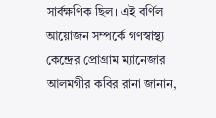সার্বক্ষণিক ছিল। এই বর্ণিল আয়োজন সম্পর্কে গণস্বাস্থ্য কেন্দ্রের প্রোগ্রাম ম্যানেজার আলমগীর কবির রানা জানান,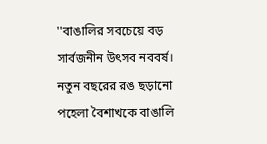''বাঙালির সবচেয়ে বড় সার্বজনীন উৎসব নববর্ষ। নতুন বছরের রঙ ছড়ানো পহেলা বৈশাখকে বাঙালি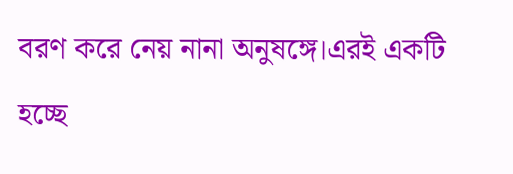বরণ করে নেয় নানা অনুষঙ্গে।এরই একটি হচ্ছে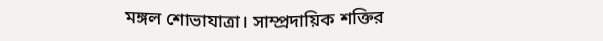মঙ্গল শোভাযাত্রা। সাম্প্রদায়িক শক্তির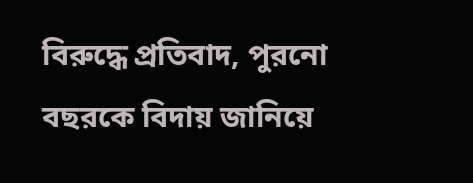বিরুদ্ধে প্রতিবাদ, পুরনো বছরকে বিদায় জানিয়ে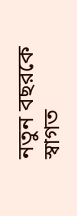নতুন বছরকে স্বাগত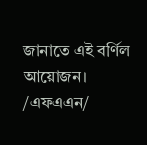জানাতে এই বর্ণিল আয়োজন।
/এফএএন/